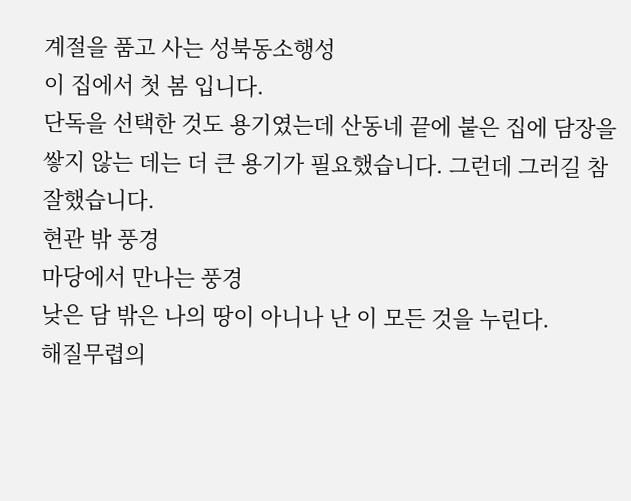계절을 품고 사는 성북동소행성
이 집에서 첫 봄 입니다.
단독을 선택한 것도 용기였는데 산동네 끝에 붙은 집에 담장을 쌓지 않는 데는 더 큰 용기가 필요했습니다. 그런데 그러길 참 잘했습니다.
현관 밖 풍경
마당에서 만나는 풍경
낮은 담 밖은 나의 땅이 아니나 난 이 모든 것을 누린다.
해질무렵의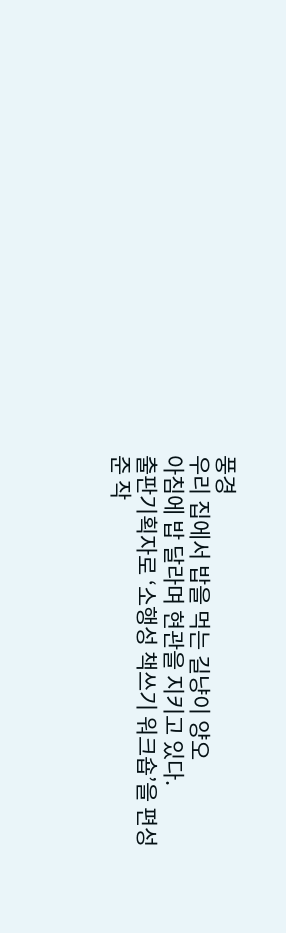풍경
우리 집에서 밥을 먹는 길냥이 양오
아침에 밥 달라며 현관을 지키고 있다.
출판기획자로 ‘소행성 책쓰기 워크숍’을 편성준 작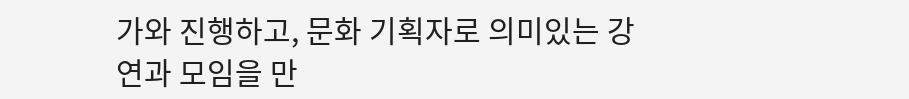가와 진행하고, 문화 기획자로 의미있는 강연과 모임을 만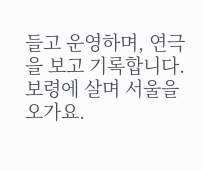들고 운영하며, 연극을 보고 기록합니다. 보령에 살며 서울을 오가요.